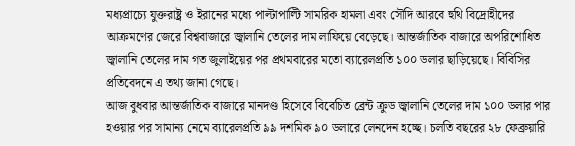মধ্যপ্রাচ্যে যুক্তরাষ্ট্র ও ইরানের মধ্যে পাল্টাপাল্টি সামরিক হামলা এবং সৌদি আরবে হুথি বিদ্রোহীদের আক্রমণের জেরে বিশ্ববাজারে জ্বালানি তেলের দাম লাফিয়ে বেড়েছে। আন্তর্জাতিক বাজারে অপরিশোধিত জ্বালানি তেলের দাম গত জুলাইয়ের পর প্রথমবারের মতো ব্যারেলপ্রতি ১০০ ডলার ছাড়িয়েছে। বিবিসির প্রতিবেদনে এ তথ্য জানা গেছে।
আজ বুধবার আন্তর্জাতিক বাজারে মানদণ্ড হিসেবে বিবেচিত ব্রেন্ট ক্রুড জ্বালানি তেলের দাম ১০০ ডলার পার হওয়ার পর সামান্য নেমে ব্যারেলপ্রতি ৯৯ দশমিক ৯০ ডলারে লেনদেন হচ্ছে। চলতি বছরের ২৮ ফেব্রুয়ারি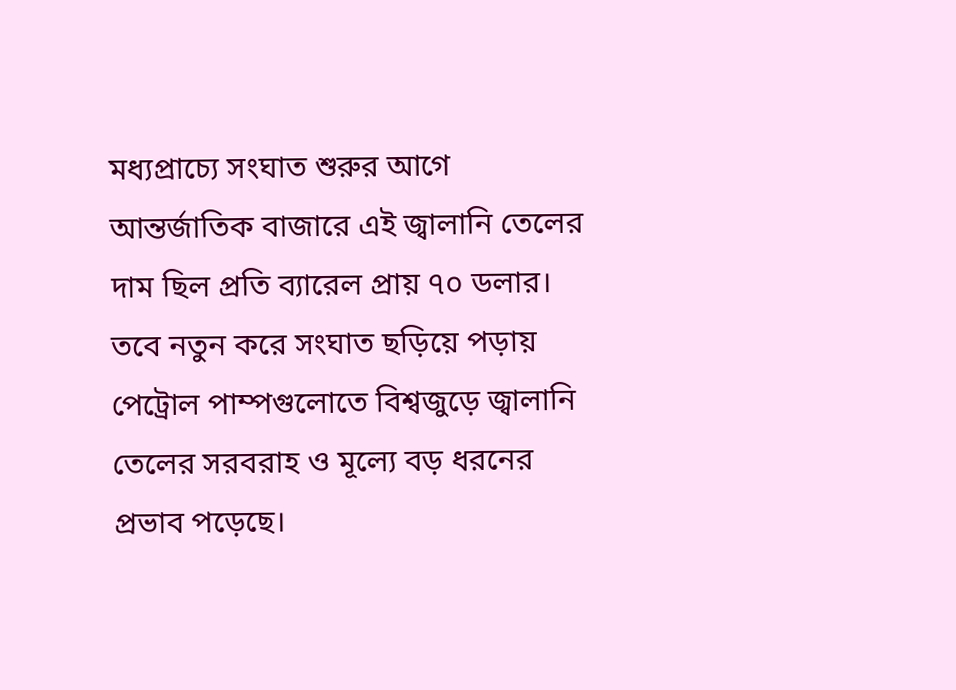মধ্যপ্রাচ্যে সংঘাত শুরুর আগে আন্তর্জাতিক বাজারে এই জ্বালানি তেলের দাম ছিল প্রতি ব্যারেল প্রায় ৭০ ডলার। তবে নতুন করে সংঘাত ছড়িয়ে পড়ায় পেট্রোল পাম্পগুলোতে বিশ্বজুড়ে জ্বালানি তেলের সরবরাহ ও মূল্যে বড় ধরনের প্রভাব পড়েছে।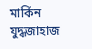মার্কিন যুদ্ধজাহাজ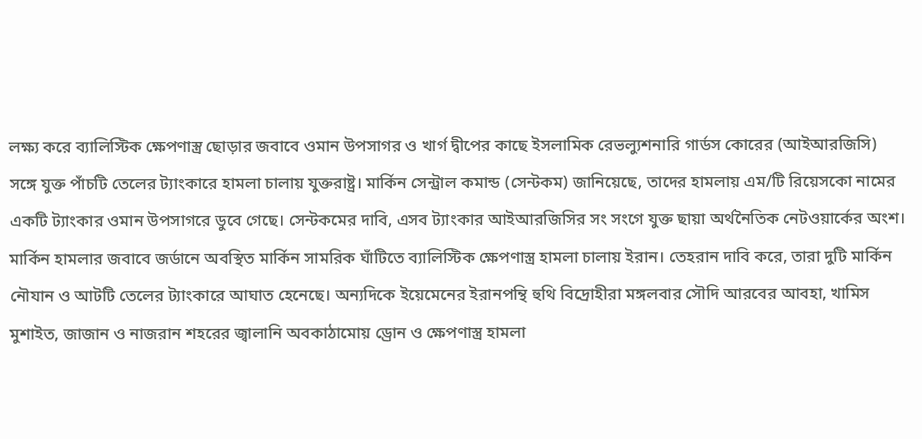লক্ষ্য করে ব্যালিস্টিক ক্ষেপণাস্ত্র ছোড়ার জবাবে ওমান উপসাগর ও খার্গ দ্বীপের কাছে ইসলামিক রেভল্যুশনারি গার্ডস কোরের (আইআরজিসি) সঙ্গে যুক্ত পাঁচটি তেলের ট্যাংকারে হামলা চালায় যুক্তরাষ্ট্র। মার্কিন সেন্ট্রাল কমান্ড (সেন্টকম) জানিয়েছে, তাদের হামলায় এম/টি রিয়েসকো নামের একটি ট্যাংকার ওমান উপসাগরে ডুবে গেছে। সেন্টকমের দাবি, এসব ট্যাংকার আইআরজিসির সং সংগে যুক্ত ছায়া অর্থনৈতিক নেটওয়ার্কের অংশ।
মার্কিন হামলার জবাবে জর্ডানে অবস্থিত মার্কিন সামরিক ঘাঁটিতে ব্যালিস্টিক ক্ষেপণাস্ত্র হামলা চালায় ইরান। তেহরান দাবি করে, তারা দুটি মার্কিন নৌযান ও আটটি তেলের ট্যাংকারে আঘাত হেনেছে। অন্যদিকে ইয়েমেনের ইরানপন্থি হুথি বিদ্রোহীরা মঙ্গলবার সৌদি আরবের আবহা, খামিস মুশাইত, জাজান ও নাজরান শহরের জ্বালানি অবকাঠামোয় ড্রোন ও ক্ষেপণাস্ত্র হামলা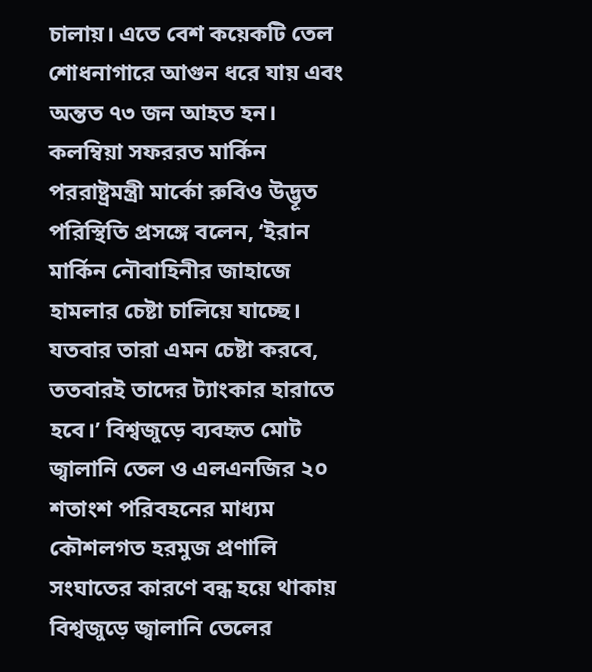চালায়। এতে বেশ কয়েকটি তেল শোধনাগারে আগুন ধরে যায় এবং অন্তত ৭৩ জন আহত হন।
কলম্বিয়া সফররত মার্কিন পররাষ্ট্রমন্ত্রী মার্কো রুবিও উদ্ভূত পরিস্থিতি প্রসঙ্গে বলেন, ‘ইরান মার্কিন নৌবাহিনীর জাহাজে হামলার চেষ্টা চালিয়ে যাচ্ছে। যতবার তারা এমন চেষ্টা করবে, ততবারই তাদের ট্যাংকার হারাতে হবে।’ বিশ্বজুড়ে ব্যবহৃত মোট জ্বালানি তেল ও এলএনজির ২০ শতাংশ পরিবহনের মাধ্যম কৌশলগত হরমুজ প্রণালি সংঘাতের কারণে বন্ধ হয়ে থাকায় বিশ্বজুড়ে জ্বালানি তেলের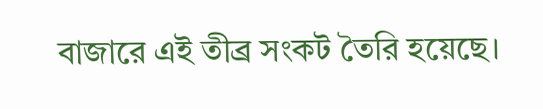বাজারে এই তীব্র সংকট তৈরি হয়েছে।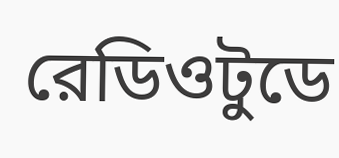রেডিওটুডে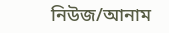নিউজ/আনাম